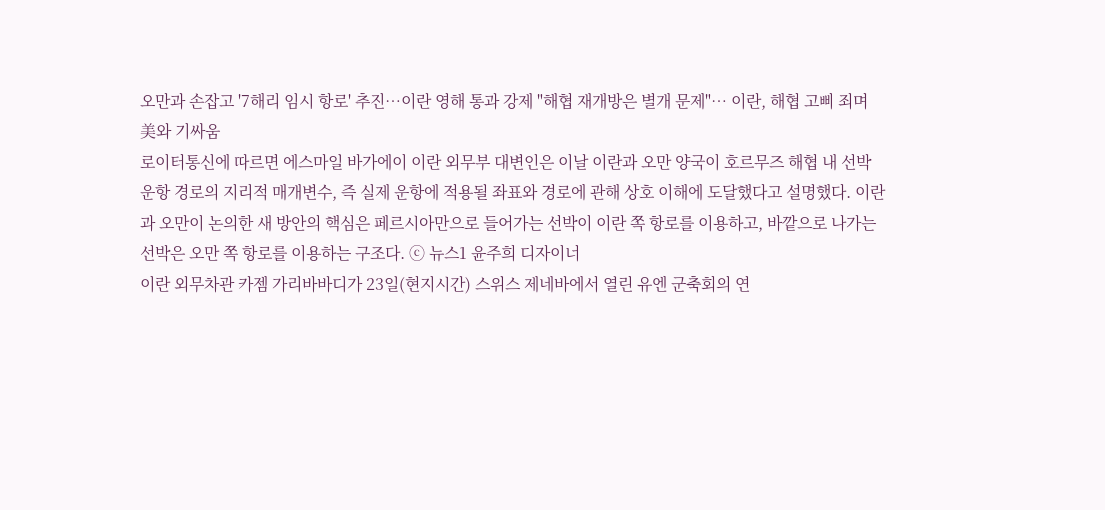오만과 손잡고 '7해리 임시 항로' 추진…이란 영해 통과 강제 "해협 재개방은 별개 문제"… 이란, 해협 고삐 죄며 美와 기싸움
로이터통신에 따르면 에스마일 바가에이 이란 외무부 대변인은 이날 이란과 오만 양국이 호르무즈 해협 내 선박 운항 경로의 지리적 매개변수, 즉 실제 운항에 적용될 좌표와 경로에 관해 상호 이해에 도달했다고 설명했다. 이란과 오만이 논의한 새 방안의 핵심은 페르시아만으로 들어가는 선박이 이란 쪽 항로를 이용하고, 바깥으로 나가는 선박은 오만 쪽 항로를 이용하는 구조다. ⓒ 뉴스1 윤주희 디자이너
이란 외무차관 카젬 가리바바디가 23일(현지시간) 스위스 제네바에서 열린 유엔 군축회의 연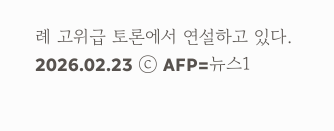례 고위급 토론에서 연설하고 있다. 2026.02.23 ⓒ AFP=뉴스1